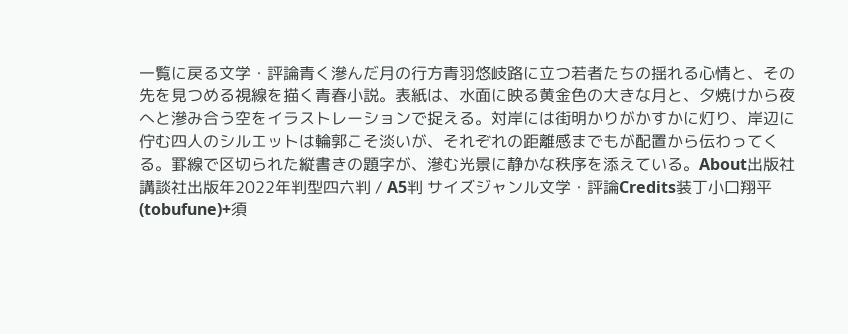一覧に戻る文学・評論青く滲んだ月の行方青羽悠岐路に立つ若者たちの揺れる心情と、その先を見つめる視線を描く青春小説。表紙は、水面に映る黄金色の大きな月と、夕焼けから夜へと滲み合う空をイラストレーションで捉える。対岸には街明かりがかすかに灯り、岸辺に佇む四人のシルエットは輪郭こそ淡いが、それぞれの距離感までもが配置から伝わってくる。罫線で区切られた縦書きの題字が、滲む光景に静かな秩序を添えている。About出版社講談社出版年2022年判型四六判 / A5判 サイズジャンル文学・評論Credits装丁小口翔平(tobufune)+須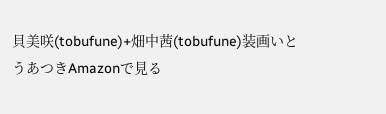貝美咲(tobufune)+畑中茜(tobufune)装画いとうあつきAmazonで見る